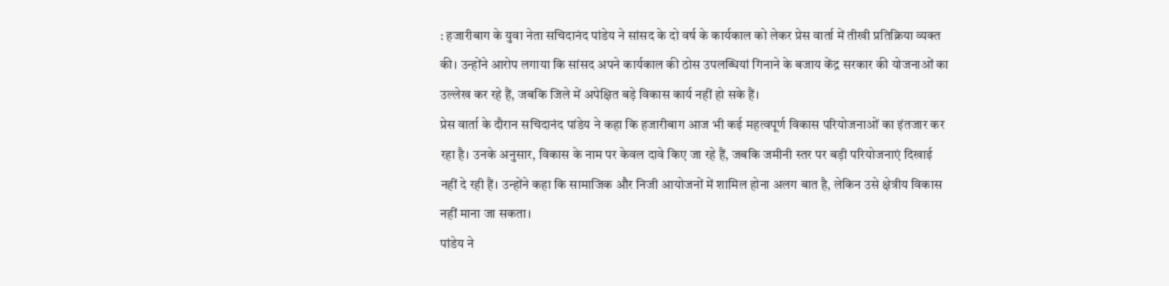: हजारीबाग के युवा नेता सचिदानंद पांडेय ने सांसद के दो वर्ष के कार्यकाल को लेकर प्रेस वार्ता में तीखी प्रतिक्रिया व्यक्त की। उन्होंने आरोप लगाया कि सांसद अपने कार्यकाल की ठोस उपलब्धियां गिनाने के बजाय केंद्र सरकार की योजनाओं का उल्लेख कर रहे हैं, जबकि जिले में अपेक्षित बड़े विकास कार्य नहीं हो सके हैं।
प्रेस वार्ता के दौरान सचिदानंद पांडेय ने कहा कि हजारीबाग आज भी कई महत्वपूर्ण विकास परियोजनाओं का इंतजार कर रहा है। उनके अनुसार, विकास के नाम पर केवल दावे किए जा रहे हैं, जबकि जमीनी स्तर पर बड़ी परियोजनाएं दिखाई नहीं दे रही हैं। उन्होंने कहा कि सामाजिक और निजी आयोजनों में शामिल होना अलग बात है, लेकिन उसे क्षेत्रीय विकास नहीं माना जा सकता।
पांडेय ने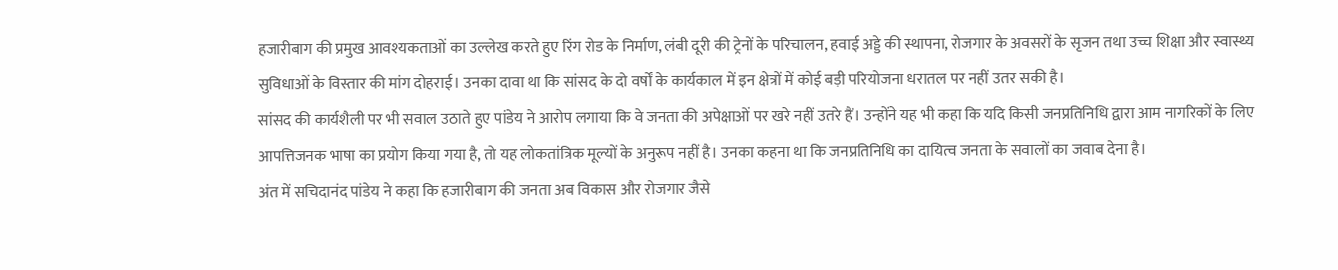हजारीबाग की प्रमुख आवश्यकताओं का उल्लेख करते हुए रिंग रोड के निर्माण, लंबी दूरी की ट्रेनों के परिचालन, हवाई अड्डे की स्थापना, रोजगार के अवसरों के सृजन तथा उच्च शिक्षा और स्वास्थ्य सुविधाओं के विस्तार की मांग दोहराई। उनका दावा था कि सांसद के दो वर्षों के कार्यकाल में इन क्षेत्रों में कोई बड़ी परियोजना धरातल पर नहीं उतर सकी है।
सांसद की कार्यशैली पर भी सवाल उठाते हुए पांडेय ने आरोप लगाया कि वे जनता की अपेक्षाओं पर खरे नहीं उतरे हैं। उन्होंने यह भी कहा कि यदि किसी जनप्रतिनिधि द्वारा आम नागरिकों के लिए आपत्तिजनक भाषा का प्रयोग किया गया है, तो यह लोकतांत्रिक मूल्यों के अनुरूप नहीं है। उनका कहना था कि जनप्रतिनिधि का दायित्व जनता के सवालों का जवाब देना है।
अंत में सचिदानंद पांडेय ने कहा कि हजारीबाग की जनता अब विकास और रोजगार जैसे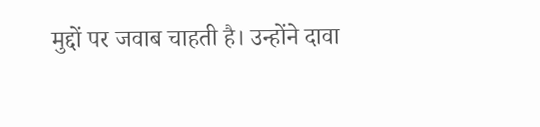मुद्दों पर जवाब चाहती है। उन्होंने दावा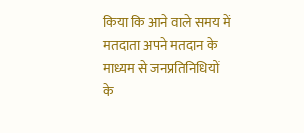किया कि आने वाले समय में मतदाता अपने मतदान के माध्यम से जनप्रतिनिधियों के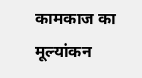कामकाज का मूल्यांकन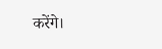करेंगे।